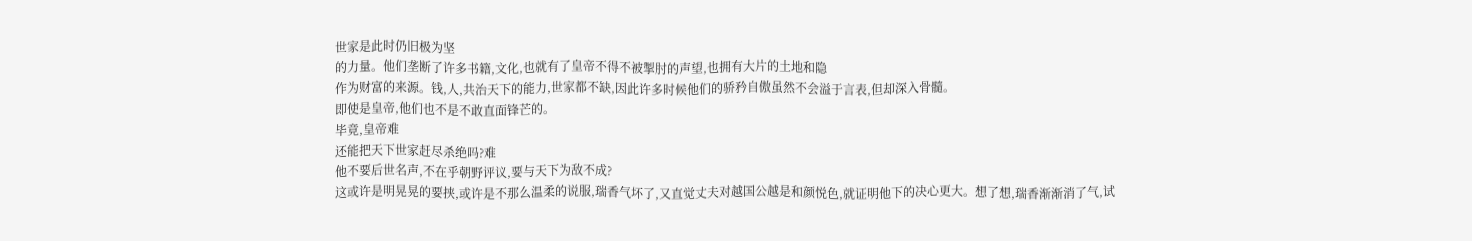世家是此时仍旧极为坚
的力量。他们垄断了许多书籍,文化,也就有了皇帝不得不被掣肘的声望,也拥有大片的土地和隐
作为财富的来源。钱,人,共治天下的能力,世家都不缺,因此许多时候他们的骄矜自傲虽然不会溢于言表,但却深入骨髓。
即使是皇帝,他们也不是不敢直面锋芒的。
毕竟,皇帝难
还能把天下世家赶尽杀绝吗?难
他不要后世名声,不在乎朝野评议,要与天下为敌不成?
这或许是明晃晃的要挟,或许是不那么温柔的说服,瑞香气坏了,又直觉丈夫对越国公越是和颜悦色,就证明他下的决心更大。想了想,瑞香渐渐消了气,试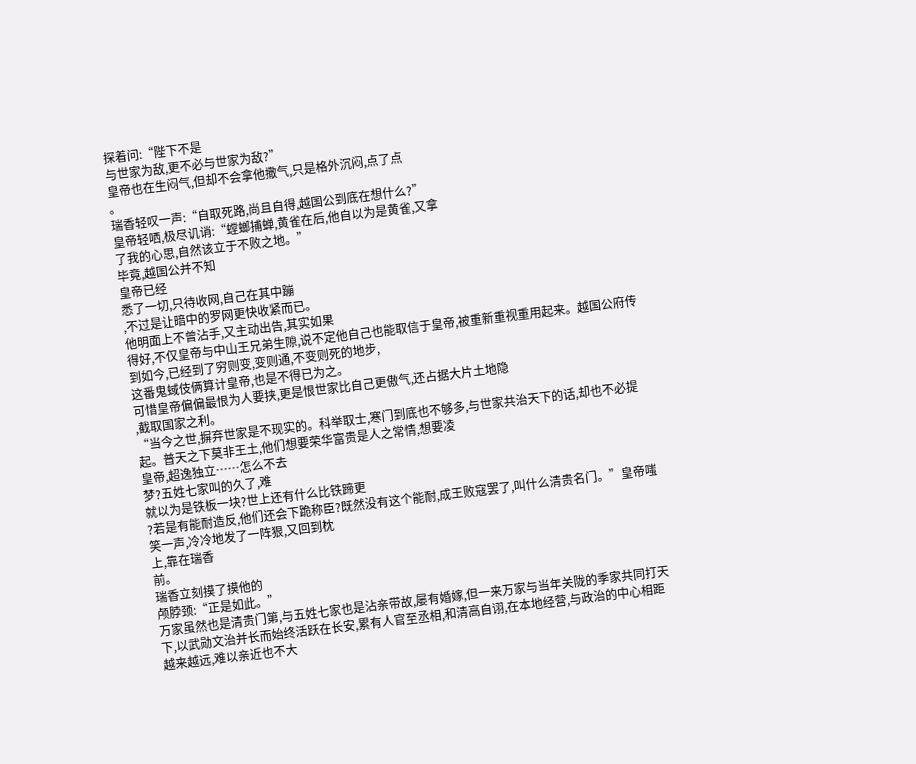探着问:“陛下不是
与世家为敌,更不必与世家为敌?”
皇帝也在生闷气,但却不会拿他撒气,只是格外沉闷,点了点
。
瑞香轻叹一声:“自取死路,尚且自得,越国公到底在想什么?”
皇帝轻哂,极尽讥诮:“螳螂捕蝉,黄雀在后,他自以为是黄雀,又拿
了我的心思,自然该立于不败之地。”
毕竟,越国公并不知
皇帝已经
悉了一切,只待收网,自己在其中蹦
,不过是让暗中的罗网更快收紧而已。
他明面上不曾沾手,又主动出告,其实如果
得好,不仅皇帝与中山王兄弟生隙,说不定他自己也能取信于皇帝,被重新重视重用起来。越国公府传到如今,已经到了穷则变,变则通,不变则死的地步,
这番鬼蜮伎俩算计皇帝,也是不得已为之。
可惜皇帝偏偏最恨为人要挟,更是恨世家比自己更傲气,还占据大片土地隐
,截取国家之利。
“当今之世,摒弃世家是不现实的。科举取士,寒门到底也不够多,与世家共治天下的话,却也不必提起。普天之下莫非王土,他们想要荣华富贵是人之常情,想要凌
皇帝,超逸独立……怎么不去
梦?五姓七家叫的久了,难
就以为是铁板一块?世上还有什么比铁蹄更
?若是有能耐造反,他们还会下跪称臣?既然没有这个能耐,成王败寇罢了,叫什么清贵名门。”皇帝嗤笑一声,冷冷地发了一阵狠,又回到枕
上,靠在瑞香
前。
瑞香立刻摸了摸他的
颅脖颈:“正是如此。”
万家虽然也是清贵门第,与五姓七家也是沾亲带故,屡有婚嫁,但一来万家与当年关陇的季家共同打天下,以武勋文治并长而始终活跃在长安,累有人官至丞相,和清高自诩,在本地经营,与政治的中心相距越来越远,难以亲近也不大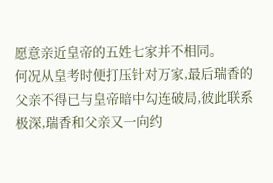愿意亲近皇帝的五姓七家并不相同。
何况从皇考时便打压针对万家,最后瑞香的父亲不得已与皇帝暗中勾连破局,彼此联系极深,瑞香和父亲又一向约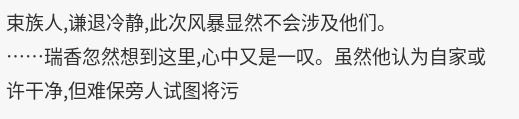束族人,谦退冷静,此次风暴显然不会涉及他们。
……瑞香忽然想到这里,心中又是一叹。虽然他认为自家或许干净,但难保旁人试图将污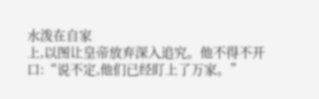水泼在自家
上,以图让皇帝放弃深入追究。他不得不开口:“说不定,他们已经盯上了万家。”